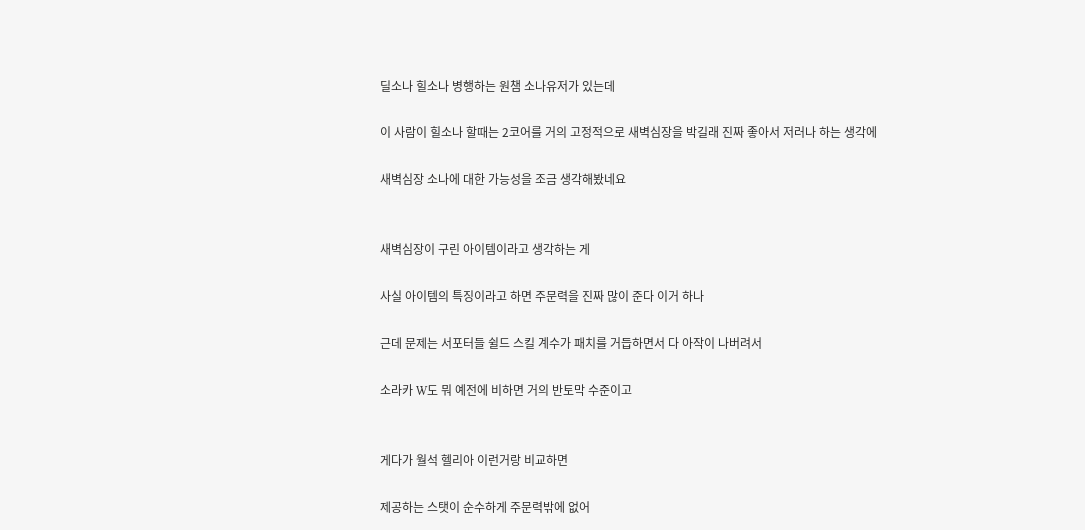딜소나 힐소나 병행하는 원챔 소나유저가 있는데

이 사람이 힐소나 할때는 2코어를 거의 고정적으로 새벽심장을 박길래 진짜 좋아서 저러나 하는 생각에

새벽심장 소나에 대한 가능성을 조금 생각해봤네요


새벽심장이 구린 아이템이라고 생각하는 게

사실 아이템의 특징이라고 하면 주문력을 진짜 많이 준다 이거 하나

근데 문제는 서포터들 쉴드 스킬 계수가 패치를 거듭하면서 다 아작이 나버려서

소라카 W도 뭐 예전에 비하면 거의 반토막 수준이고


게다가 월석 헬리아 이런거랑 비교하면

제공하는 스탯이 순수하게 주문력밖에 없어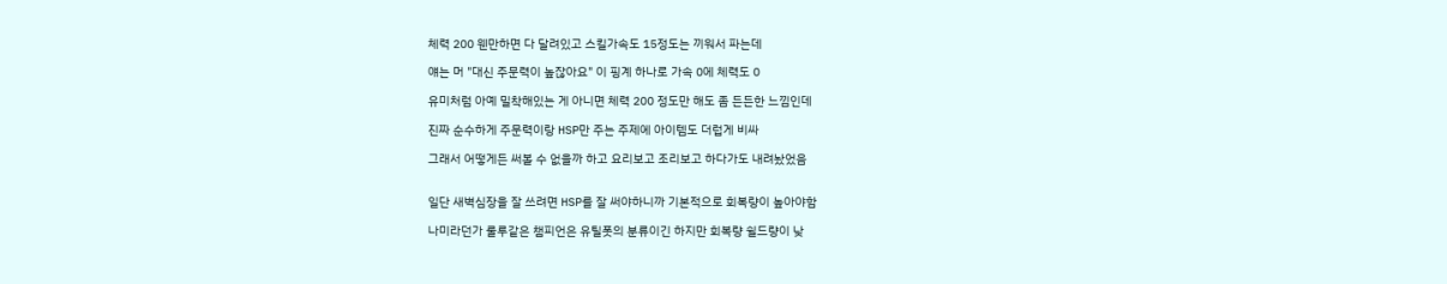체력 200 웬만하면 다 달려있고 스킬가속도 15정도는 끼워서 파는데

얘는 머 "대신 주문력이 높잖아요" 이 핑계 하나로 가속 0에 체력도 0

유미처럼 아예 밀착해있는 게 아니면 체력 200 정도만 해도 좀 든든한 느낌인데

진짜 순수하게 주문력이랑 HSP만 주는 주제에 아이템도 더럽게 비싸

그래서 어떻게든 써볼 수 없을까 하고 요리보고 조리보고 하다가도 내려놨었음


일단 새벽심장을 잘 쓰려면 HSP를 잘 써야하니까 기본적으로 회복량이 높아야함

나미라던가 룰루같은 챔피언은 유틸폿의 분류이긴 하지만 회복량 쉴드량이 낮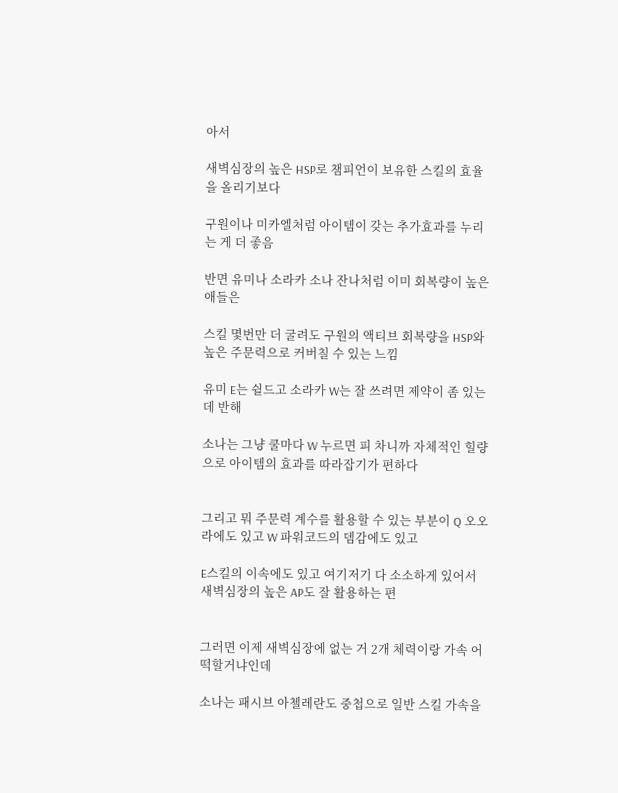아서

새벽심장의 높은 HSP로 챔피언이 보유한 스킬의 효율을 올리기보다

구원이나 미카엘처럼 아이템이 갖는 추가효과를 누리는 게 더 좋음

반면 유미나 소라카 소나 잔나처럼 이미 회복량이 높은 애들은

스킬 몇번만 더 굴려도 구원의 액티브 회복량을 HSP와 높은 주문력으로 커버칠 수 있는 느낌

유미 E는 쉴드고 소라카 W는 잘 쓰려면 제약이 좀 있는데 반해

소나는 그냥 쿨마다 W 누르면 피 차니까 자체적인 힐량으로 아이템의 효과를 따라잡기가 편하다


그리고 뭐 주문력 계수를 활용할 수 있는 부분이 Q 오오라에도 있고 W 파워코드의 뎀감에도 있고

E스킬의 이속에도 있고 여기저기 다 소소하게 있어서 새벽심장의 높은 AP도 잘 활용하는 편


그러면 이제 새벽심장에 없는 거 2개 체력이랑 가속 어떡할거냐인데

소나는 패시브 아첼레란도 중첩으로 일반 스킬 가속을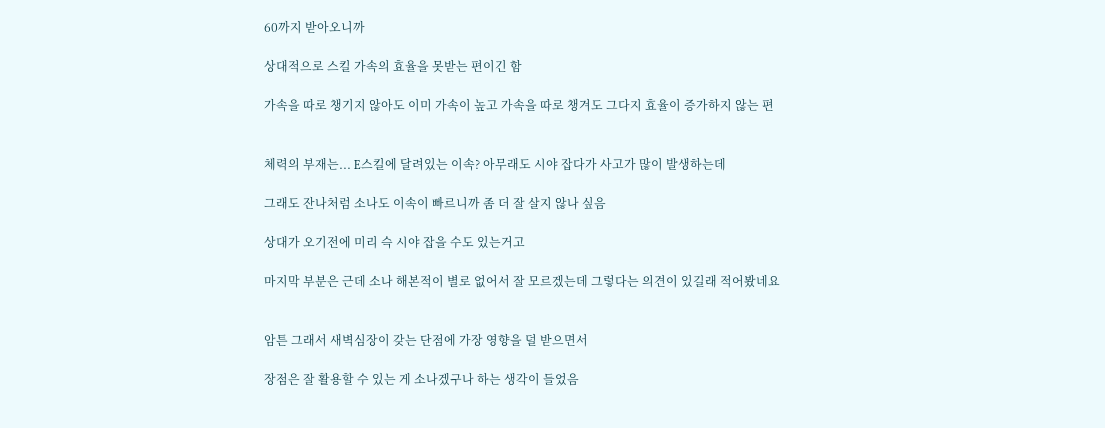60까지 받아오니까

상대적으로 스킬 가속의 효율을 못받는 편이긴 함

가속을 따로 챙기지 않아도 이미 가속이 높고 가속을 따로 챙겨도 그다지 효율이 증가하지 않는 편


체력의 부재는... E스킬에 달려있는 이속? 아무래도 시야 잡다가 사고가 많이 발생하는데

그래도 잔나처럼 소나도 이속이 빠르니까 좀 더 잘 살지 않나 싶음

상대가 오기전에 미리 슥 시야 잡을 수도 있는거고

마지막 부분은 근데 소나 해본적이 별로 없어서 잘 모르겠는데 그렇다는 의견이 있길래 적어봤네요


암튼 그래서 새벽심장이 갖는 단점에 가장 영향을 덜 받으면서

장점은 잘 활용할 수 있는 게 소나겠구나 하는 생각이 들었음